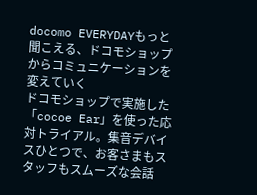docomo EVERYDAYもっと聞こえる、ドコモショップからコミュニケーションを変えていく
ドコモショップで実施した「cocoe Ear」を使った応対トライアル。集音デバイスひとつで、お客さまもスタッフもスムーズな会話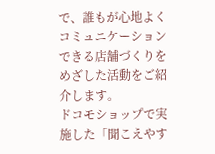で、誰もが心地よくコミュニケーションできる店舗づくりをめざした活動をご紹介します。
ドコモショップで実施した「聞こえやす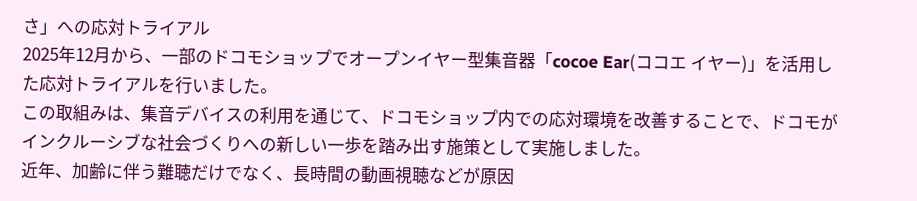さ」への応対トライアル
2025年12月から、一部のドコモショップでオープンイヤー型集音器「cocoe Ear(ココエ イヤー)」を活用した応対トライアルを行いました。
この取組みは、集音デバイスの利用を通じて、ドコモショップ内での応対環境を改善することで、ドコモがインクルーシブな社会づくりへの新しい一歩を踏み出す施策として実施しました。
近年、加齢に伴う難聴だけでなく、長時間の動画視聴などが原因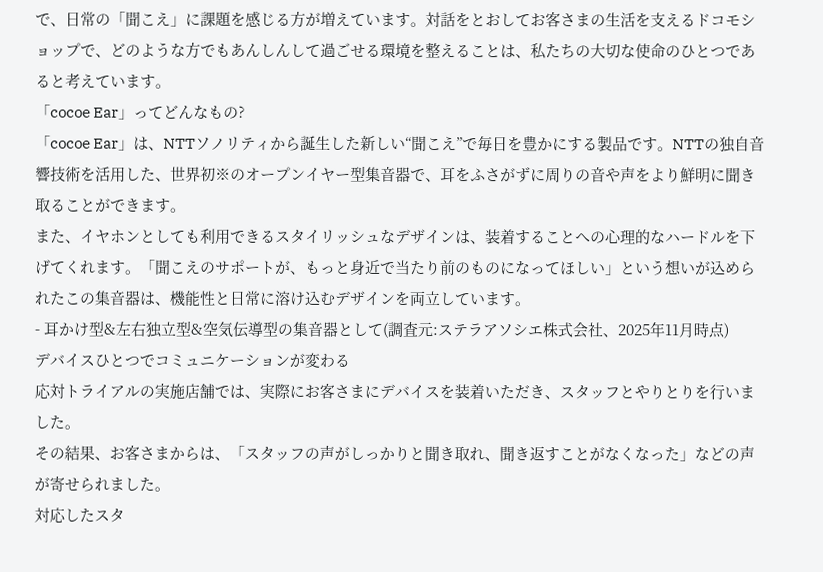で、日常の「聞こえ」に課題を感じる方が増えています。対話をとおしてお客さまの生活を支えるドコモショップで、どのような方でもあんしんして過ごせる環境を整えることは、私たちの大切な使命のひとつであると考えています。
「cocoe Ear」ってどんなもの?
「cocoe Ear」は、NTTソノリティから誕生した新しい“聞こえ”で毎日を豊かにする製品です。NTTの独自音響技術を活用した、世界初※のオープンイヤー型集音器で、耳をふさがずに周りの音や声をより鮮明に聞き取ることができます。
また、イヤホンとしても利用できるスタイリッシュなデザインは、装着することへの心理的なハードルを下げてくれます。「聞こえのサポートが、もっと身近で当たり前のものになってほしい」という想いが込められたこの集音器は、機能性と日常に溶け込むデザインを両立しています。
- 耳かけ型&左右独立型&空気伝導型の集音器として(調査元:ステラアソシエ株式会社、2025年11月時点)
デバイスひとつでコミュニケーションが変わる
応対トライアルの実施店舗では、実際にお客さまにデバイスを装着いただき、スタッフとやりとりを行いました。
その結果、お客さまからは、「スタッフの声がしっかりと聞き取れ、聞き返すことがなくなった」などの声が寄せられました。
対応したスタ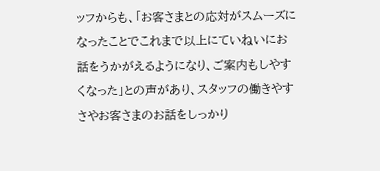ッフからも、「お客さまとの応対がスムーズになったことでこれまで以上にていねいにお話をうかがえるようになり、ご案内もしやすくなった」との声があり、スタッフの働きやすさやお客さまのお話をしっかり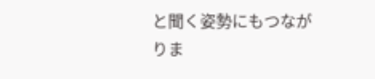と聞く姿勢にもつながりま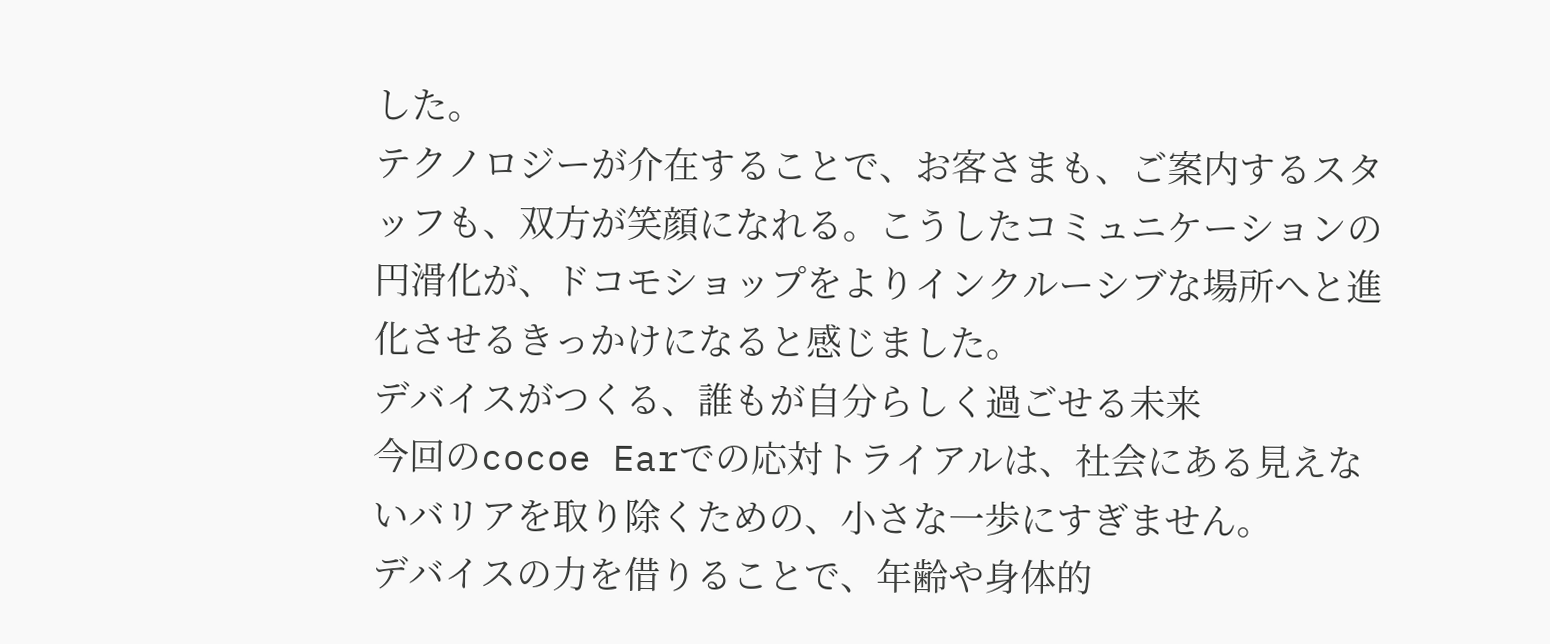した。
テクノロジーが介在することで、お客さまも、ご案内するスタッフも、双方が笑顔になれる。こうしたコミュニケーションの円滑化が、ドコモショップをよりインクルーシブな場所へと進化させるきっかけになると感じました。
デバイスがつくる、誰もが自分らしく過ごせる未来
今回のcocoe Earでの応対トライアルは、社会にある見えないバリアを取り除くための、小さな一歩にすぎません。
デバイスの力を借りることで、年齢や身体的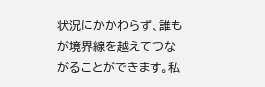状況にかかわらず、誰もが境界線を越えてつながることができます。私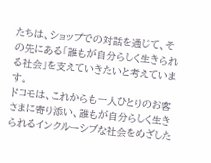たちは、ショップでの対話を通じて、その先にある「誰もが自分らしく生きられる社会」を支えていきたいと考えています。
ドコモは、これからも一人ひとりのお客さまに寄り添い、誰もが自分らしく生きられるインクルーシブな社会をめざした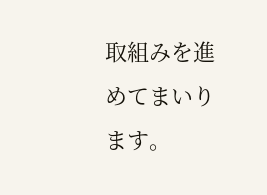取組みを進めてまいります。